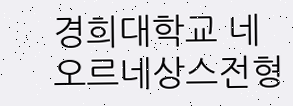경희대학교 네오르네상스전형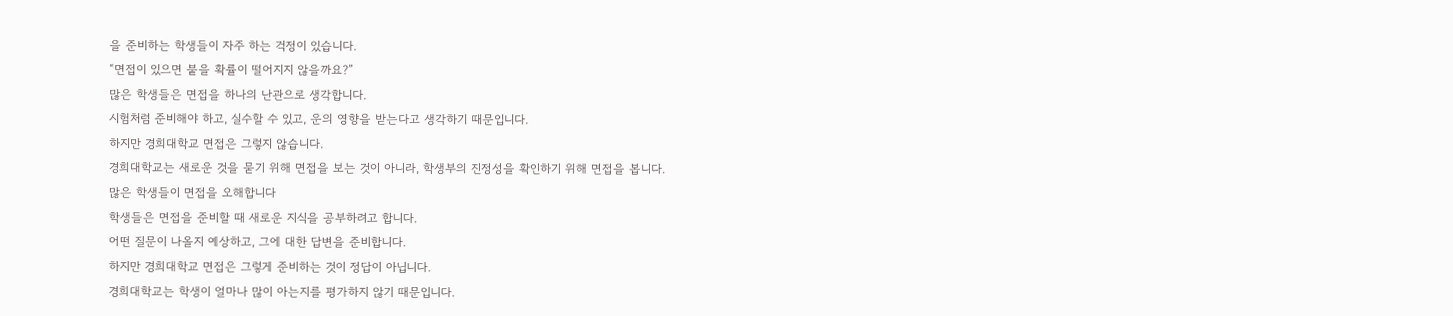을 준비하는 학생들이 자주 하는 걱정이 있습니다.
“면접이 있으면 붙을 확률이 떨어지지 않을까요?”
많은 학생들은 면접을 하나의 난관으로 생각합니다.
시험처럼 준비해야 하고, 실수할 수 있고, 운의 영향을 받는다고 생각하기 때문입니다.
하지만 경희대학교 면접은 그렇지 않습니다.
경희대학교는 새로운 것을 묻기 위해 면접을 보는 것이 아니라, 학생부의 진정성을 확인하기 위해 면접을 봅니다.
많은 학생들이 면접을 오해합니다
학생들은 면접을 준비할 때 새로운 지식을 공부하려고 합니다.
어떤 질문이 나올지 예상하고, 그에 대한 답변을 준비합니다.
하지만 경희대학교 면접은 그렇게 준비하는 것이 정답이 아닙니다.
경희대학교는 학생이 얼마나 많이 아는지를 평가하지 않기 때문입니다.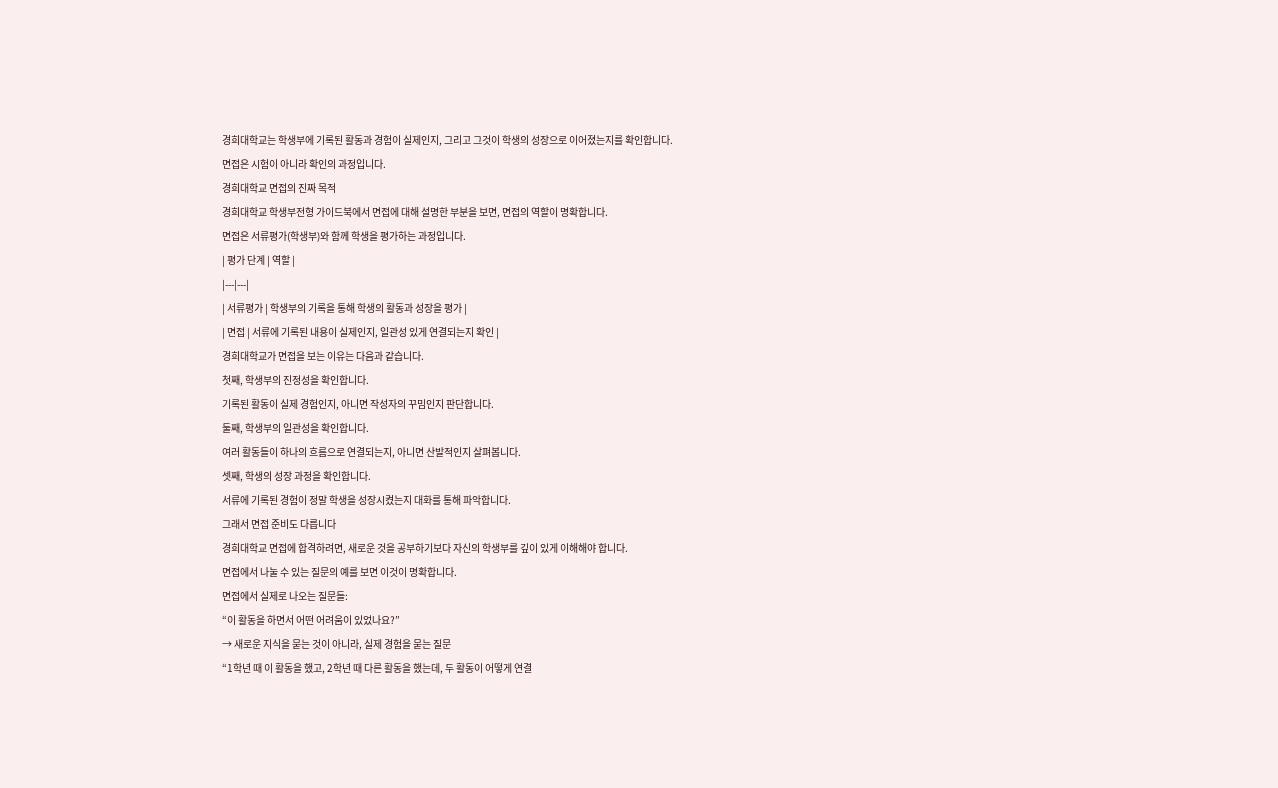경희대학교는 학생부에 기록된 활동과 경험이 실제인지, 그리고 그것이 학생의 성장으로 이어졌는지를 확인합니다.
면접은 시험이 아니라 확인의 과정입니다.
경희대학교 면접의 진짜 목적
경희대학교 학생부전형 가이드북에서 면접에 대해 설명한 부분을 보면, 면접의 역할이 명확합니다.
면접은 서류평가(학생부)와 함께 학생을 평가하는 과정입니다.
| 평가 단계 | 역할 |
|---|---|
| 서류평가 | 학생부의 기록을 통해 학생의 활동과 성장을 평가 |
| 면접 | 서류에 기록된 내용이 실제인지, 일관성 있게 연결되는지 확인 |
경희대학교가 면접을 보는 이유는 다음과 같습니다.
첫째, 학생부의 진정성을 확인합니다.
기록된 활동이 실제 경험인지, 아니면 작성자의 꾸밈인지 판단합니다.
둘째, 학생부의 일관성을 확인합니다.
여러 활동들이 하나의 흐름으로 연결되는지, 아니면 산발적인지 살펴봅니다.
셋째, 학생의 성장 과정을 확인합니다.
서류에 기록된 경험이 정말 학생을 성장시켰는지 대화를 통해 파악합니다.
그래서 면접 준비도 다릅니다
경희대학교 면접에 합격하려면, 새로운 것을 공부하기보다 자신의 학생부를 깊이 있게 이해해야 합니다.
면접에서 나눌 수 있는 질문의 예를 보면 이것이 명확합니다.
면접에서 실제로 나오는 질문들:
“이 활동을 하면서 어떤 어려움이 있었나요?”
→ 새로운 지식을 묻는 것이 아니라, 실제 경험을 묻는 질문
“1학년 때 이 활동을 했고, 2학년 때 다른 활동을 했는데, 두 활동이 어떻게 연결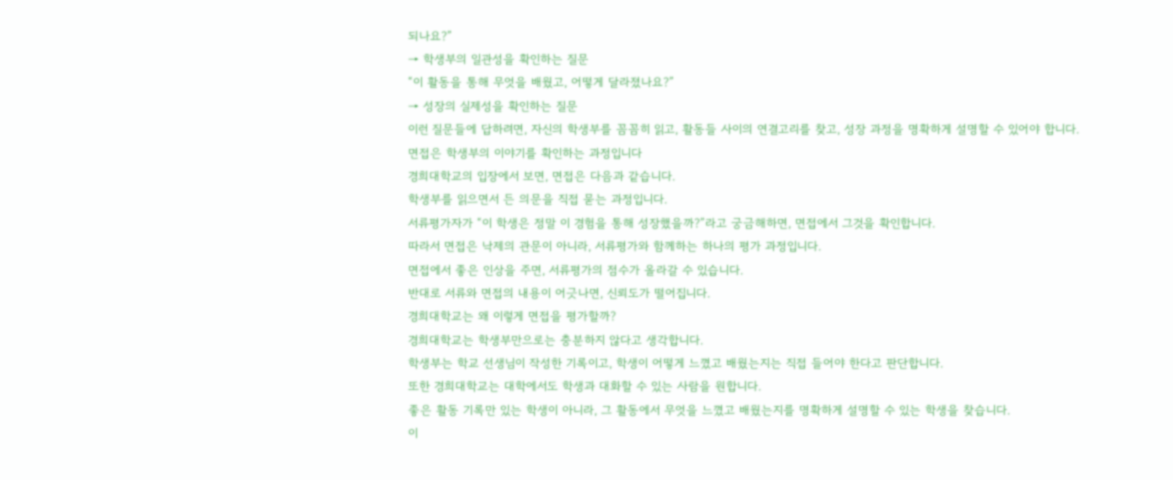되나요?”
→ 학생부의 일관성을 확인하는 질문
“이 활동을 통해 무엇을 배웠고, 어떻게 달라졌나요?”
→ 성장의 실제성을 확인하는 질문
이런 질문들에 답하려면, 자신의 학생부를 꼼꼼히 읽고, 활동들 사이의 연결고리를 찾고, 성장 과정을 명확하게 설명할 수 있어야 합니다.
면접은 학생부의 이야기를 확인하는 과정입니다
경희대학교의 입장에서 보면, 면접은 다음과 같습니다.
학생부를 읽으면서 든 의문을 직접 묻는 과정입니다.
서류평가자가 “이 학생은 정말 이 경험을 통해 성장했을까?”라고 궁금해하면, 면접에서 그것을 확인합니다.
따라서 면접은 낙제의 관문이 아니라, 서류평가와 함께하는 하나의 평가 과정입니다.
면접에서 좋은 인상을 주면, 서류평가의 점수가 올라갈 수 있습니다.
반대로 서류와 면접의 내용이 어긋나면, 신뢰도가 떨어집니다.
경희대학교는 왜 이렇게 면접을 평가할까?
경희대학교는 학생부만으로는 충분하지 않다고 생각합니다.
학생부는 학교 선생님이 작성한 기록이고, 학생이 어떻게 느꼈고 배웠는지는 직접 들어야 한다고 판단합니다.
또한 경희대학교는 대학에서도 학생과 대화할 수 있는 사람을 원합니다.
좋은 활동 기록만 있는 학생이 아니라, 그 활동에서 무엇을 느꼈고 배웠는지를 명확하게 설명할 수 있는 학생을 찾습니다.
이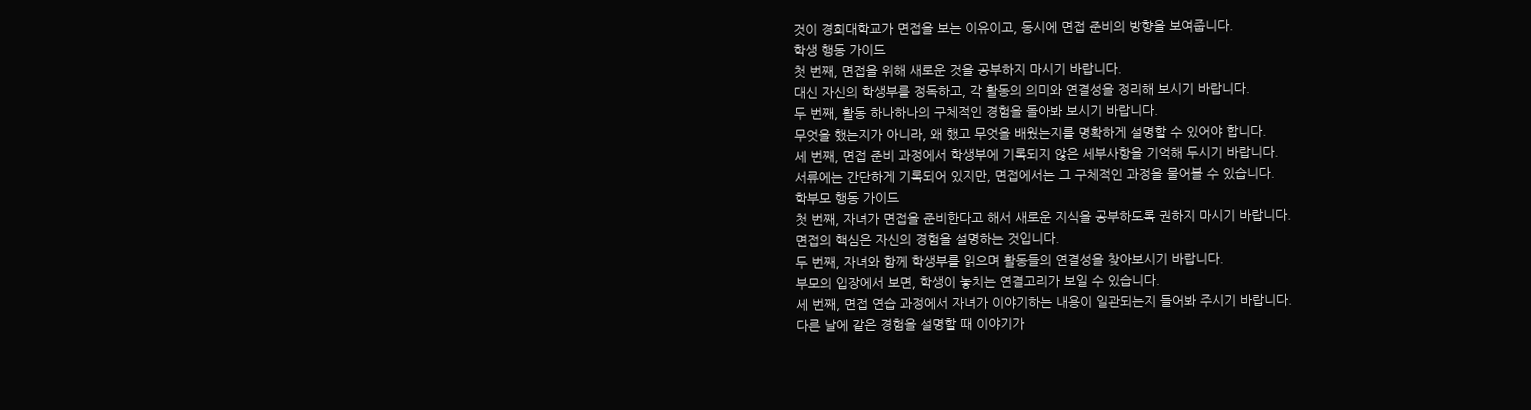것이 경희대학교가 면접을 보는 이유이고, 동시에 면접 준비의 방향을 보여줍니다.
학생 행동 가이드
첫 번째, 면접을 위해 새로운 것을 공부하지 마시기 바랍니다.
대신 자신의 학생부를 정독하고, 각 활동의 의미와 연결성을 정리해 보시기 바랍니다.
두 번째, 활동 하나하나의 구체적인 경험을 돌아봐 보시기 바랍니다.
무엇을 했는지가 아니라, 왜 했고 무엇을 배웠는지를 명확하게 설명할 수 있어야 합니다.
세 번째, 면접 준비 과정에서 학생부에 기록되지 않은 세부사항을 기억해 두시기 바랍니다.
서류에는 간단하게 기록되어 있지만, 면접에서는 그 구체적인 과정을 물어볼 수 있습니다.
학부모 행동 가이드
첫 번째, 자녀가 면접을 준비한다고 해서 새로운 지식을 공부하도록 권하지 마시기 바랍니다.
면접의 핵심은 자신의 경험을 설명하는 것입니다.
두 번째, 자녀와 함께 학생부를 읽으며 활동들의 연결성을 찾아보시기 바랍니다.
부모의 입장에서 보면, 학생이 놓치는 연결고리가 보일 수 있습니다.
세 번째, 면접 연습 과정에서 자녀가 이야기하는 내용이 일관되는지 들어봐 주시기 바랍니다.
다른 날에 같은 경험을 설명할 때 이야기가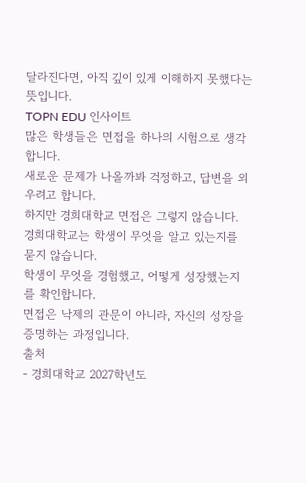달라진다면, 아직 깊이 있게 이해하지 못했다는 뜻입니다.
TOPN EDU 인사이트
많은 학생들은 면접을 하나의 시험으로 생각합니다.
새로운 문제가 나올까봐 걱정하고, 답변을 외우려고 합니다.
하지만 경희대학교 면접은 그렇지 않습니다.
경희대학교는 학생이 무엇을 알고 있는지를 묻지 않습니다.
학생이 무엇을 경험했고, 어떻게 성장했는지를 확인합니다.
면접은 낙제의 관문이 아니라, 자신의 성장을 증명하는 과정입니다.
출처
- 경희대학교 2027학년도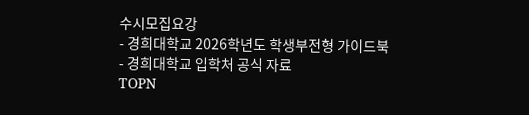수시모집요강
- 경희대학교 2026학년도 학생부전형 가이드북
- 경희대학교 입학처 공식 자료
TOPN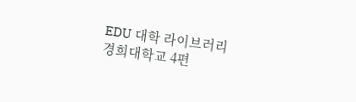EDU 대학 라이브러리
경희대학교 4편